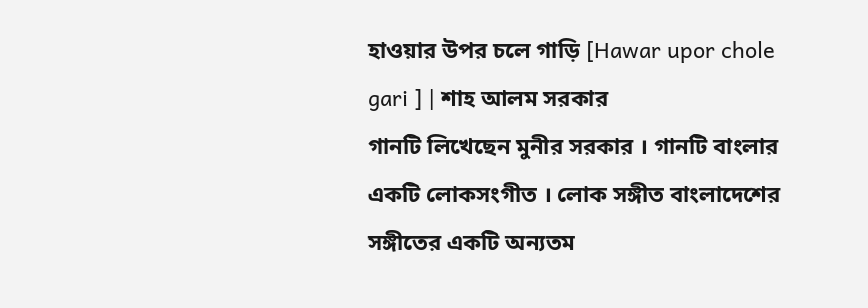হাওয়ার উপর চলে গাড়ি [Hawar upor chole gari ] | শাহ আলম সরকার
গানটি লিখেছেন মুনীর সরকার । গানটি বাংলার একটি লোকসংগীত । লোক সঙ্গীত বাংলাদেশের সঙ্গীতের একটি অন্যতম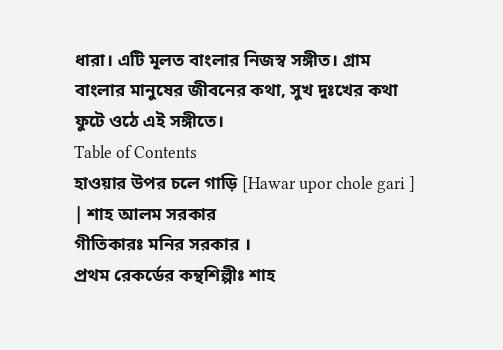ধারা। এটি মূলত বাংলার নিজস্ব সঙ্গীত। গ্রাম বাংলার মানুষের জীবনের কথা, সুখ দুঃখের কথা ফুটে ওঠে এই সঙ্গীতে।
Table of Contents
হাওয়ার উপর চলে গাড়ি [Hawar upor chole gari ] | শাহ আলম সরকার
গীতিকারঃ মনির সরকার ।
প্রথম রেকর্ডের কন্থশিল্পীঃ শাহ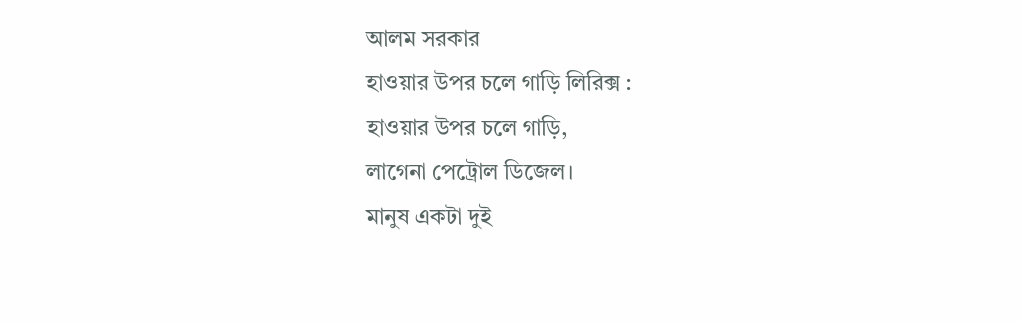আলম সরকার
হাওয়ার উপর চলে গাড়ি লিরিক্স :
হাওয়ার উপর চলে গাড়ি,
লাগেনা পেট্রোল ডিজেল।
মানুষ একটা দুই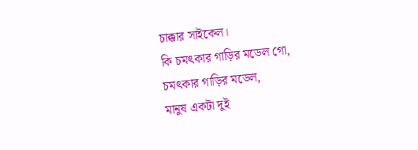চাক্কার সাইকেল।
কি চমৎকার গাড়ির মডেল গো,
চমৎকার গাড়ির মডেল,
মানুষ একটা দুই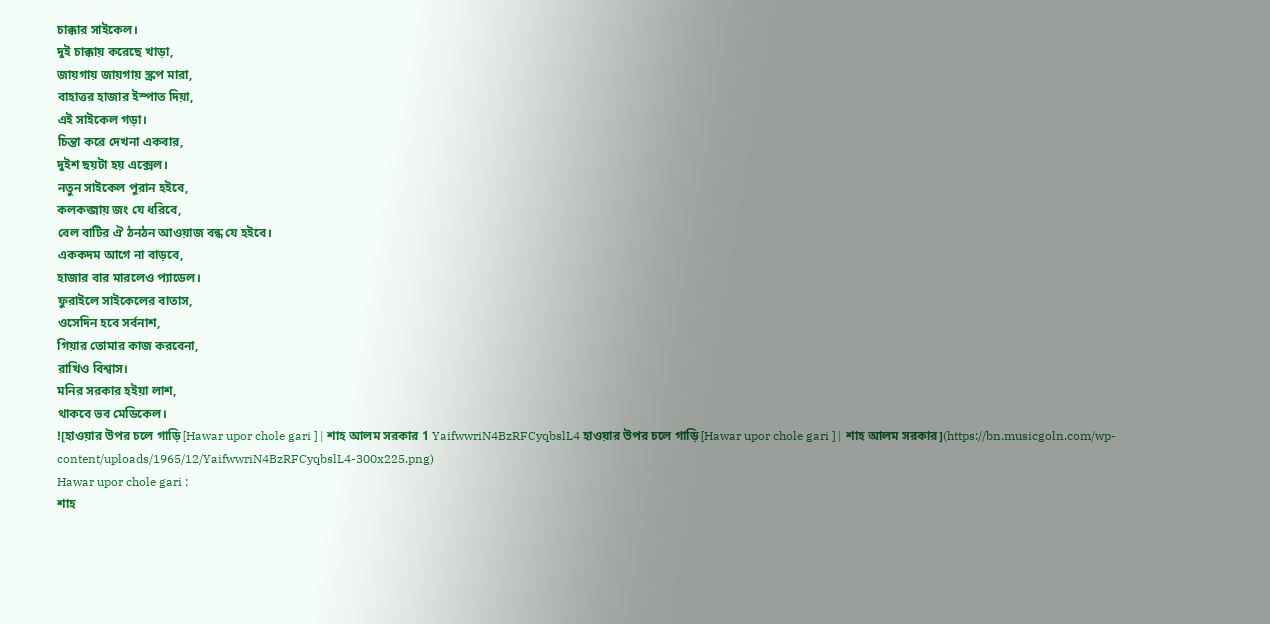চাক্কার সাইকেল।
দুই চাক্কায় করেছে খাড়া,
জায়গায় জায়গায় স্ক্রপ মারা,
বাহাত্তর হাজার ইস্পাত দিয়া,
এই সাইকেল গড়া।
চিন্তা করে দেখনা একবার,
দুইশ ছয়টা হয় এক্সেল।
নতুন সাইকেল পুরান হইবে,
কলকব্জায় জং যে ধরিবে,
বেল বাটির ঐ ঠনঠন আওয়াজ বন্ধ যে হইবে।
এককদম আগে না বাড়বে,
হাজার বার মারলেও প্যাডেল।
ফুরাইলে সাইকেলের বাতাস,
ওসেদিন হবে সর্বনাশ,
গিয়ার তোমার কাজ করবেনা,
রাখিও বিশ্বাস।
মনির সরকার হইয়া লাশ,
থাকবে ভব মেডিকেল।
![হাওয়ার উপর চলে গাড়ি [Hawar upor chole gari ] | শাহ আলম সরকার 1 YaifwwriN4BzRFCyqbslL4 হাওয়ার উপর চলে গাড়ি [Hawar upor chole gari ] | শাহ আলম সরকার](https://bn.musicgoln.com/wp-content/uploads/1965/12/YaifwwriN4BzRFCyqbslL4-300x225.png)
Hawar upor chole gari :
শাহ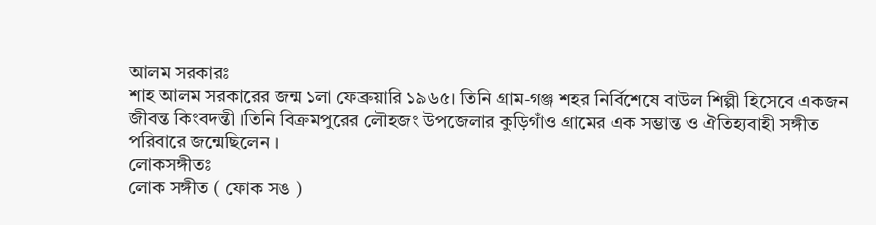আলম সরকারঃ
শাহ আলম সরকারের জন্ম ১লা ফেব্রুয়ারি ১৯৬৫। তিনি গ্রাম-গঞ্জ শহর নির্বিশেষে বাউল শিল্পী হিসেবে একজন জীবন্ত কিংবদন্তী ।তিনি বিক্রমপুরের লৌহজং উপজেলার কুড়িগাঁও গ্রামের এক সম্ভান্ত ও ঐতিহ্যবাহী সঙ্গীত পরিবারে জন্মেছিলেন ।
লোকসঙ্গীতঃ
লোক সঙ্গীত ( ফোক সঙ )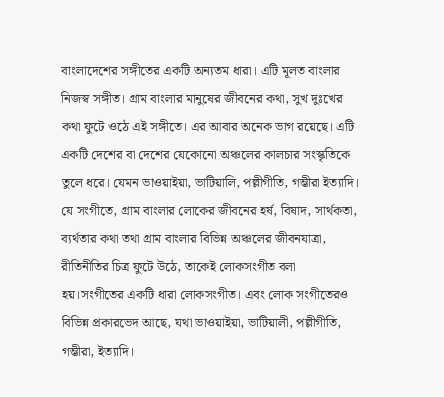বাংলাদেশের সঙ্গীতের একটি অন্যতম ধারা। এটি মূলত বাংলার নিজস্ব সঙ্গীত। গ্রাম বাংলার মানুষের জীবনের কথা, সুখ দুঃখের কথা ফুটে ওঠে এই সঙ্গীতে। এর আবার অনেক ভাগ রয়েছে। এটি একটি দেশের বা দেশের যেকোনো অঞ্চলের কালচার সংস্কৃতিকে তুলে ধরে। যেমন ভাওয়াইয়া, ভাটিয়ালি, পল্লীগীতি, গম্ভীরা ইত্যাদি।
যে সংগীতে, গ্রাম বাংলার লোকের জীবনের হর্ষ, বিষাদ, সার্থকতা, ব্যর্থতার কথা তথা গ্রাম বাংলার বিভিন্ন অঞ্চলের জীবনযাত্রা, রীতিনীতির চিত্র ফুটে উঠে, তাকেই লোকসংগীত বলা হয়।সংগীতের একটি ধারা লোকসংগীত। এবং লোক সংগীতেরও বিভিন্ন প্রকারভেদ আছে, যথা ভাওয়াইয়া, ভাটিয়ালী, পল্লীগীতি, গম্ভীরা, ইত্যাদি।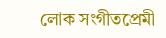লোক সংগীতপ্রেমী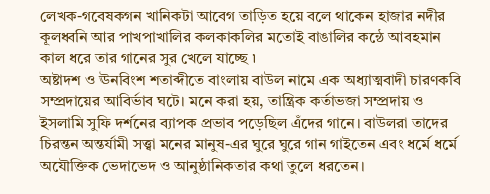লেখক-গবেষকগন খানিকটা আবেগ তাড়িত হয়ে বলে থাকেন হাজার নদীর কূলধ্বনি আর পাখপাখালির কলকাকলির মতোই বাঙালির কন্ঠে আবহমান কাল ধরে তার গানের সুর খেলে যাচ্ছে ৷
অষ্টাদশ ও ঊনবিংশ শতাব্দীতে বাংলায় বাউল নামে এক অধ্যাত্মবাদী চারণকবি সম্প্রদায়ের আবির্ভাব ঘটে। মনে করা হয়, তান্ত্রিক কর্তাভজা সম্প্রদায় ও ইসলামি সুফি দর্শনের ব্যাপক প্রভাব পড়েছিল এঁদের গানে। বাউলরা তাদের চিরন্তন অন্তর্যামী সত্ত্বা মনের মানুষ-এর ঘুরে ঘুরে গান গাইতেন এবং ধর্মে ধর্মে অযৌক্তিক ভেদাভেদ ও আনুষ্ঠানিকতার কথা তুলে ধরতেন।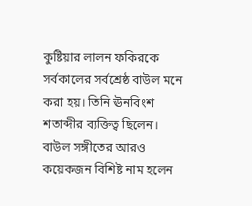কুষ্টিয়ার লালন ফকিরকে সর্বকালের সর্বশ্রেষ্ঠ বাউল মনে করা হয়। তিনি ঊনবিংশ শতাব্দীর ব্যক্তিত্ব ছিলেন।
বাউল সঙ্গীতের আরও কয়েকজন বিশিষ্ট নাম হলেন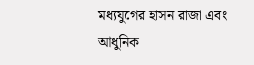মধ্যযুগের হাসন রাজা এবং আধুনিক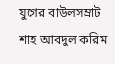যুগের বাউলসম্রাট শাহ আবদুল করিম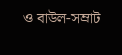ও বাউল-সম্রাট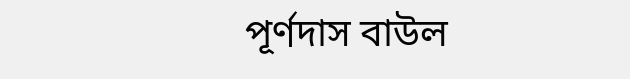পূর্ণদাস বাউল